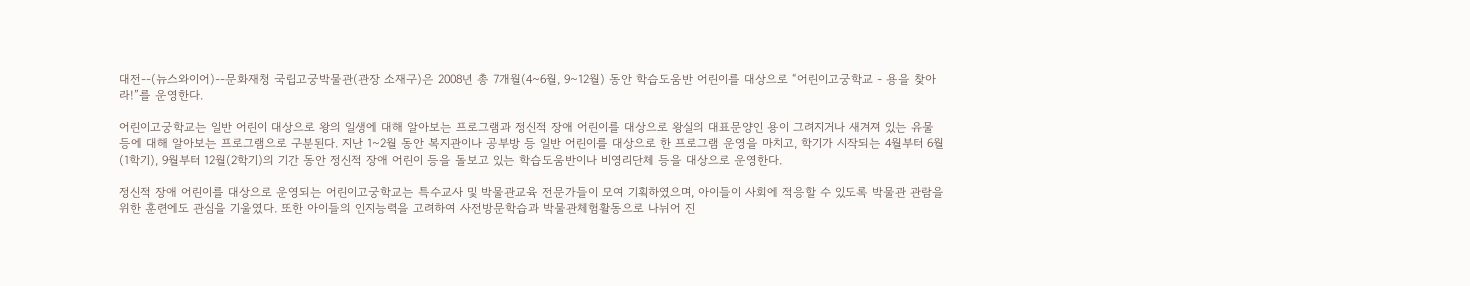대전--(뉴스와이어)--문화재청 국립고궁박물관(관장 소재구)은 2008년 총 7개월(4~6월, 9~12월) 동안 학습도움반 어린이를 대상으로 “어린이고궁학교 - 용을 찾아라!”를 운영한다.

어린이고궁학교는 일반 어린이 대상으로 왕의 일생에 대해 알아보는 프로그램과 정신적 장애 어린이를 대상으로 왕실의 대표문양인 용이 그려지거나 새겨져 있는 유물 등에 대해 알아보는 프로그램으로 구분된다. 지난 1~2월 동안 복지관이나 공부방 등 일반 어린이를 대상으로 한 프로그램 운영을 마치고, 학기가 시작되는 4월부터 6월(1학기), 9월부터 12월(2학기)의 기간 동안 정신적 장애 어린이 등을 돌보고 있는 학습도움반이나 비영리단체 등을 대상으로 운영한다.

정신적 장애 어린이를 대상으로 운영되는 어린이고궁학교는 특수교사 및 박물관교육 전문가들이 모여 기획하였으며, 아이들이 사회에 적응할 수 있도록 박물관 관람을 위한 훈련에도 관심을 기울였다. 또한 아이들의 인지능력을 고려하여 사전방문학습과 박물관체험활동으로 나뉘어 진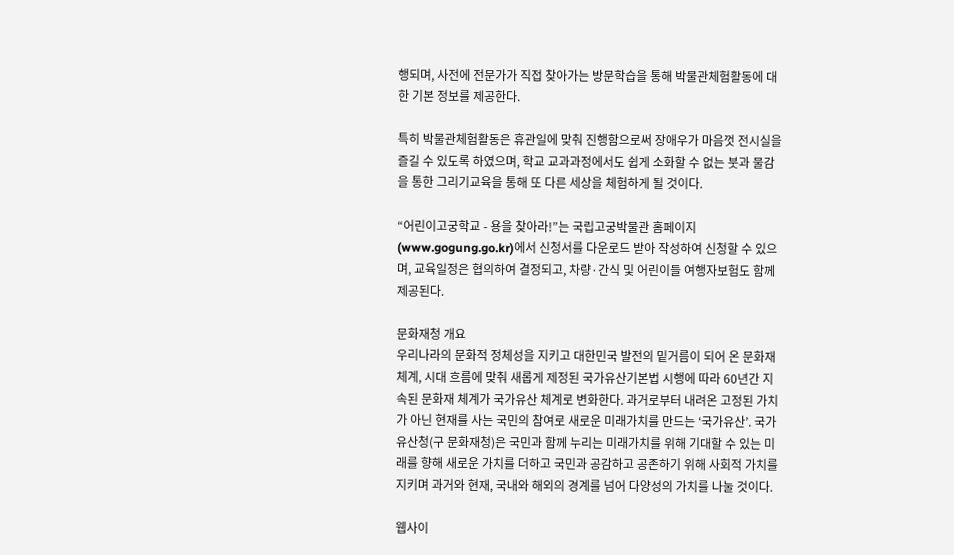행되며, 사전에 전문가가 직접 찾아가는 방문학습을 통해 박물관체험활동에 대한 기본 정보를 제공한다.

특히 박물관체험활동은 휴관일에 맞춰 진행함으로써 장애우가 마음껏 전시실을 즐길 수 있도록 하였으며, 학교 교과과정에서도 쉽게 소화할 수 없는 붓과 물감을 통한 그리기교육을 통해 또 다른 세상을 체험하게 될 것이다.

“어린이고궁학교 - 용을 찾아라!”는 국립고궁박물관 홈페이지(www.gogung.go.kr)에서 신청서를 다운로드 받아 작성하여 신청할 수 있으며, 교육일정은 협의하여 결정되고, 차량·간식 및 어린이들 여행자보험도 함께 제공된다.

문화재청 개요
우리나라의 문화적 정체성을 지키고 대한민국 발전의 밑거름이 되어 온 문화재 체계, 시대 흐름에 맞춰 새롭게 제정된 국가유산기본법 시행에 따라 60년간 지속된 문화재 체계가 국가유산 체계로 변화한다. 과거로부터 내려온 고정된 가치가 아닌 현재를 사는 국민의 참여로 새로운 미래가치를 만드는 ‘국가유산’. 국가유산청(구 문화재청)은 국민과 함께 누리는 미래가치를 위해 기대할 수 있는 미래를 향해 새로운 가치를 더하고 국민과 공감하고 공존하기 위해 사회적 가치를 지키며 과거와 현재, 국내와 해외의 경계를 넘어 다양성의 가치를 나눌 것이다.

웹사이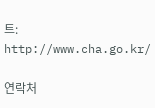트: http://www.cha.go.kr/

연락처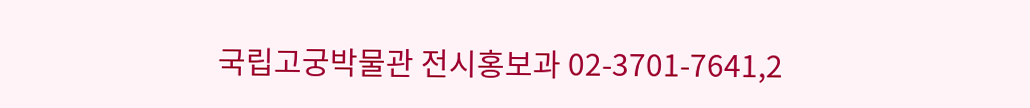국립고궁박물관 전시홍보과 02-3701-7641,2